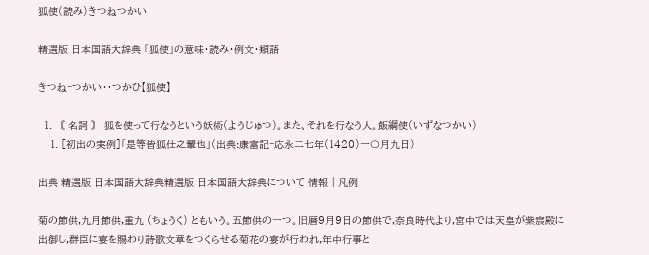狐使(読み)きつねつかい

精選版 日本国語大辞典 「狐使」の意味・読み・例文・類語

きつね‐つかい‥つかひ【狐使】

  1. 〘 名詞 〙 狐を使って行なうという妖術(ようじゅつ)。また、それを行なう人。飯綱使(いずなつかい)
    1. [初出の実例]「是等皆狐仕之輩也」(出典:康富記‐応永二七年(1420)一〇月九日)

出典 精選版 日本国語大辞典精選版 日本国語大辞典について 情報 | 凡例

菊の節供,九月節供,重九 (ちょうく) ともいう。五節供の一つ。旧暦9月9日の節供で,奈良時代より,宮中では天皇が紫宸殿に出御し,群臣に宴を賜わり詩歌文章をつくらせる菊花の宴が行われ,年中行事と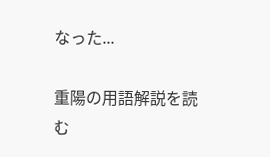なった...

重陽の用語解説を読む